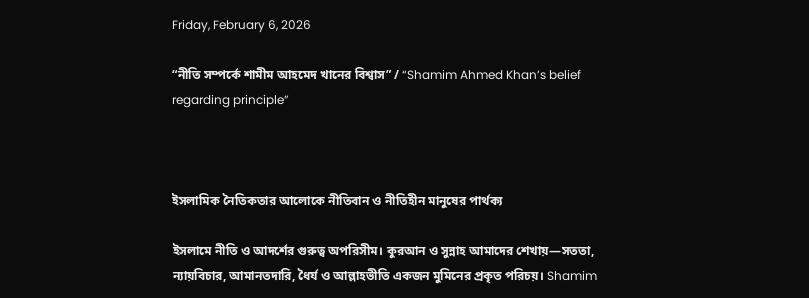Friday, February 6, 2026

“নীতি সম্পর্কে শামীম আহমেদ খানের বিশ্বাস” / “Shamim Ahmed Khan’s belief regarding principle”



ইসলামিক নৈতিকতার আলোকে নীতিবান ও নীতিহীন মানুষের পার্থক্য

ইসলামে নীতি ও আদর্শের গুরুত্ব অপরিসীম। কুরআন ও সুন্নাহ আমাদের শেখায়—সততা, ন্যায়বিচার, আমানতদারি, ধৈর্য ও আল্লাহভীতি একজন মুমিনের প্রকৃত পরিচয়। Shamim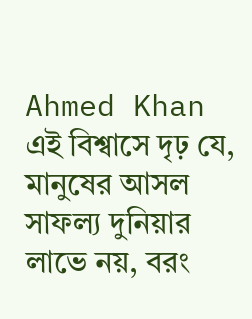Ahmed Khan এই বিশ্বাসে দৃঢ় যে, মানুষের আসল সাফল্য দুনিয়ার লাভে নয়, বরং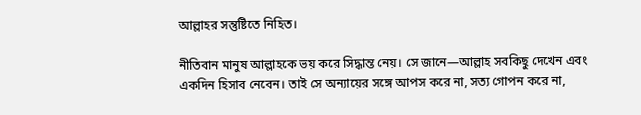আল্লাহর সন্তুষ্টিতে নিহিত।

নীতিবান মানুষ আল্লাহকে ভয় করে সিদ্ধান্ত নেয়। সে জানে—আল্লাহ সবকিছু দেখেন এবং একদিন হিসাব নেবেন। তাই সে অন্যায়ের সঙ্গে আপস করে না, সত্য গোপন করে না,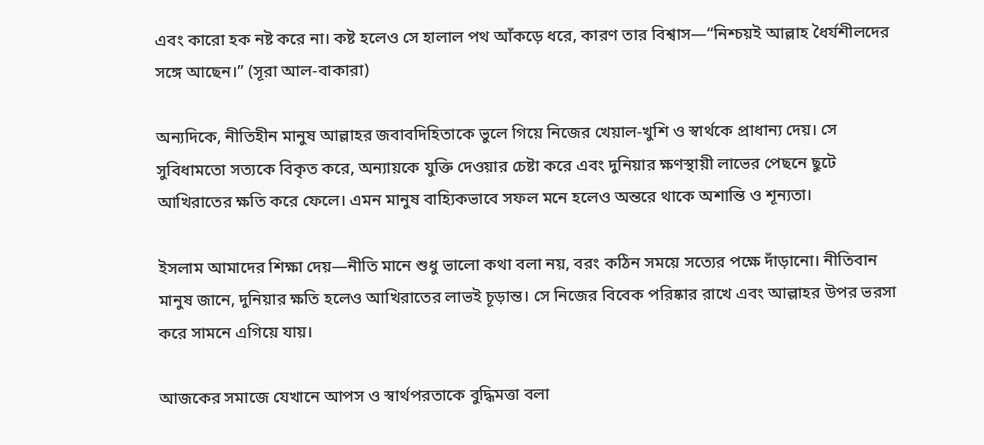এবং কারো হক নষ্ট করে না। কষ্ট হলেও সে হালাল পথ আঁকড়ে ধরে, কারণ তার বিশ্বাস—“নিশ্চয়ই আল্লাহ ধৈর্যশীলদের সঙ্গে আছেন।” (সূরা আল-বাকারা)

অন্যদিকে, নীতিহীন মানুষ আল্লাহর জবাবদিহিতাকে ভুলে গিয়ে নিজের খেয়াল-খুশি ও স্বার্থকে প্রাধান্য দেয়। সে সুবিধামতো সত্যকে বিকৃত করে, অন্যায়কে যুক্তি দেওয়ার চেষ্টা করে এবং দুনিয়ার ক্ষণস্থায়ী লাভের পেছনে ছুটে আখিরাতের ক্ষতি করে ফেলে। এমন মানুষ বাহ্যিকভাবে সফল মনে হলেও অন্তরে থাকে অশান্তি ও শূন্যতা।

ইসলাম আমাদের শিক্ষা দেয়—নীতি মানে শুধু ভালো কথা বলা নয়, বরং কঠিন সময়ে সত্যের পক্ষে দাঁড়ানো। নীতিবান মানুষ জানে, দুনিয়ার ক্ষতি হলেও আখিরাতের লাভই চূড়ান্ত। সে নিজের বিবেক পরিষ্কার রাখে এবং আল্লাহর উপর ভরসা করে সামনে এগিয়ে যায়।

আজকের সমাজে যেখানে আপস ও স্বার্থপরতাকে বুদ্ধিমত্তা বলা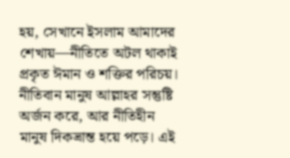হয়, সেখানে ইসলাম আমাদের শেখায়—নীতিতে অটল থাকাই প্রকৃত ঈমান ও শক্তির পরিচয়। নীতিবান মানুষ আল্লাহর সন্তুষ্টি অর্জন করে, আর নীতিহীন মানুষ দিকভ্রান্ত হয়ে পড়ে। এই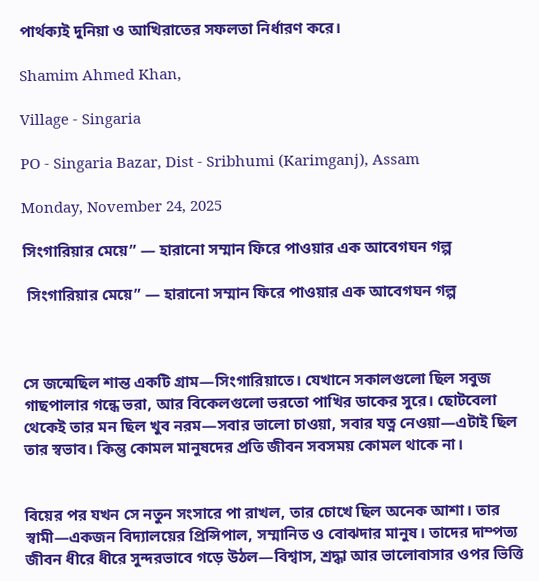পার্থক্যই দুনিয়া ও আখিরাতের সফলতা নির্ধারণ করে।

Shamim Ahmed Khan,

Village - Singaria

PO - Singaria Bazar, Dist - Sribhumi (Karimganj), Assam

Monday, November 24, 2025

সিংগারিয়ার মেয়ে” — হারানো সম্মান ফিরে পাওয়ার এক আবেগঘন গল্প

 সিংগারিয়ার মেয়ে” — হারানো সম্মান ফিরে পাওয়ার এক আবেগঘন গল্প



সে জন্মেছিল শান্ত একটি গ্রাম—সিংগারিয়াতে। যেখানে সকালগুলো ছিল সবুজ গাছপালার গন্ধে ভরা, আর বিকেলগুলো ভরতো পাখির ডাকের সুরে। ছোটবেলা থেকেই তার মন ছিল খুব নরম—সবার ভালো চাওয়া, সবার যত্ন নেওয়া—এটাই ছিল তার স্বভাব। কিন্তু কোমল মানুষদের প্রতি জীবন সবসময় কোমল থাকে না।


বিয়ের পর যখন সে নতুন সংসারে পা রাখল, তার চোখে ছিল অনেক আশা। তার স্বামী—একজন বিদ্যালয়ের প্রিন্সিপাল, সম্মানিত ও বোঝদার মানুষ। তাদের দাম্পত্য জীবন ধীরে ধীরে সুন্দরভাবে গড়ে উঠল—বিশ্বাস, শ্রদ্ধা আর ভালোবাসার ওপর ভিত্তি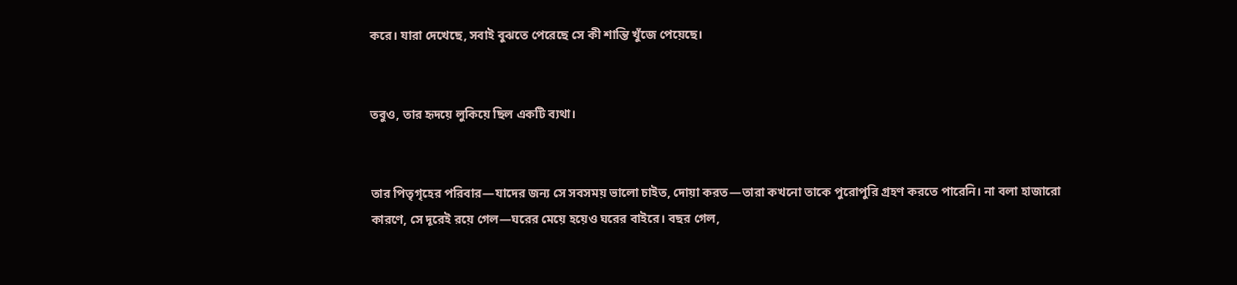করে। যারা দেখেছে, সবাই বুঝতে পেরেছে সে কী শান্তি খুঁজে পেয়েছে।


তবুও, তার হৃদয়ে লুকিয়ে ছিল একটি ব্যথা।


তার পিতৃগৃহের পরিবার—যাদের জন্য সে সবসময় ভালো চাইত, দোয়া করত—তারা কখনো তাকে পুরোপুরি গ্রহণ করতে পারেনি। না বলা হাজারো কারণে, সে দূরেই রয়ে গেল—ঘরের মেয়ে হয়েও ঘরের বাইরে। বছর গেল,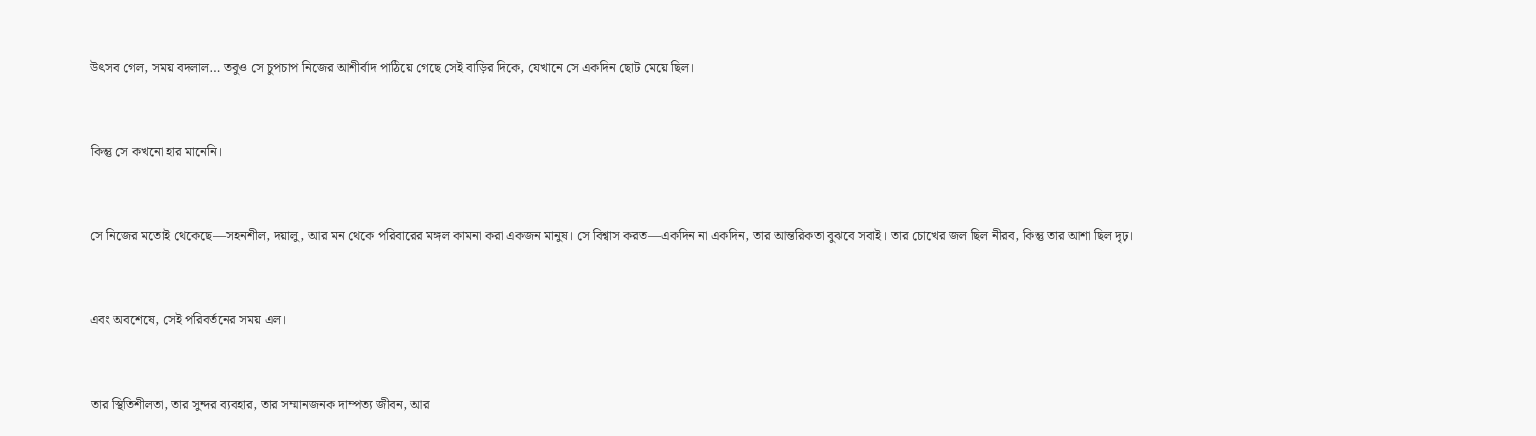উৎসব গেল, সময় বদলাল… তবুও সে চুপচাপ নিজের আশীর্বাদ পাঠিয়ে গেছে সেই বাড়ির দিকে, যেখানে সে একদিন ছোট মেয়ে ছিল।


কিন্তু সে কখনো হার মানেনি।


সে নিজের মতোই থেকেছে—সহনশীল, দয়ালু, আর মন থেকে পরিবারের মঙ্গল কামনা করা একজন মানুষ। সে বিশ্বাস করত—একদিন না একদিন, তার আন্তরিকতা বুঝবে সবাই। তার চোখের জল ছিল নীরব, কিন্তু তার আশা ছিল দৃঢ়।


এবং অবশেষে, সেই পরিবর্তনের সময় এল।


তার স্থিতিশীলতা, তার সুন্দর ব্যবহার, তার সম্মানজনক দাম্পত্য জীবন, আর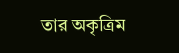তার অকৃত্রিম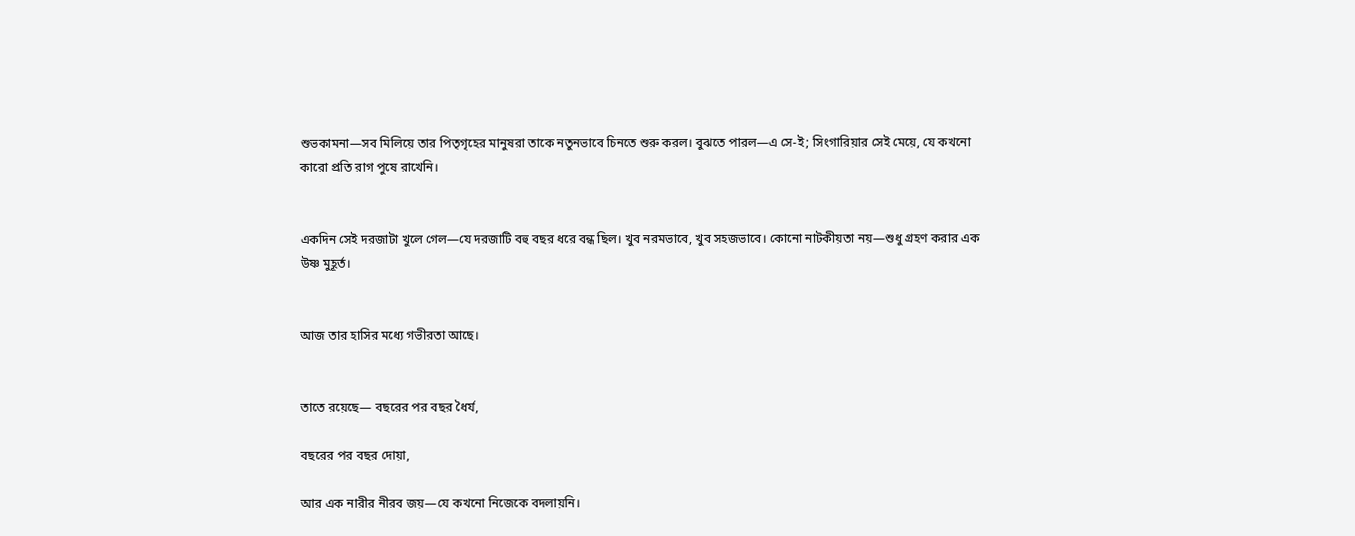শুভকামনা—সব মিলিয়ে তার পিতৃগৃহের মানুষরা তাকে নতুনভাবে চিনতে শুরু করল। বুঝতে পারল—এ সে-ই; সিংগারিয়ার সেই মেয়ে, যে কখনো কারো প্রতি রাগ পুষে রাখেনি।


একদিন সেই দরজাটা খুলে গেল—যে দরজাটি বহু বছর ধরে বন্ধ ছিল। খুব নরমভাবে, খুব সহজভাবে। কোনো নাটকীয়তা নয়—শুধু গ্রহণ করার এক উষ্ণ মুহূর্ত।


আজ তার হাসির মধ্যে গভীরতা আছে।


তাতে রয়েছে— বছরের পর বছর ধৈর্য,

বছরের পর বছর দোয়া,

আর এক নারীর নীরব জয়—যে কখনো নিজেকে বদলায়নি।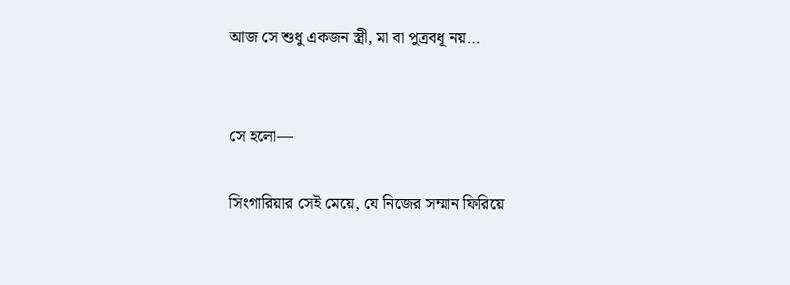আজ সে শুধু একজন স্ত্রী, মা বা পুত্রবধূ নয়…


সে হলো—

সিংগারিয়ার সেই মেয়ে, যে নিজের সম্মান ফিরিয়ে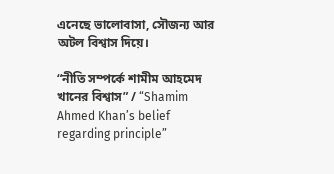এনেছে ভালোবাসা, সৌজন্য আর অটল বিশ্বাস দিয়ে।

“নীতি সম্পর্কে শামীম আহমেদ খানের বিশ্বাস” / “Shamim Ahmed Khan’s belief regarding principle”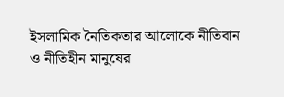ইসলামিক নৈতিকতার আলোকে নীতিবান ও নীতিহীন মানুষের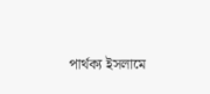পার্থক্য ইসলামে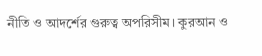নীতি ও আদর্শের গুরুত্ব অপরিসীম। কুরআন ও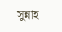সুন্নাহ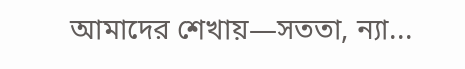আমাদের শেখায়—সততা, ন্যা...